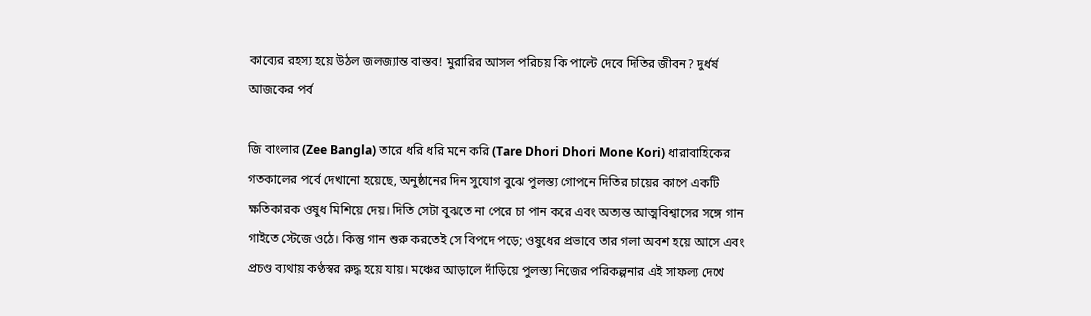কাব্যের রহস্য হয়ে উঠল জলজ্যান্ত বাস্তব! মুরারির আসল পরিচয় কি পাল্টে দেবে দিতির জীবন? দুর্ধর্ষ আজকের পর্ব

জি বাংলার (Zee Bangla) তারে ধরি ধরি মনে করি (Tare Dhori Dhori Mone Kori) ধারাবাহিকের গতকালের পর্বে দেখানো হয়েছে, অনুষ্ঠানের দিন সুযোগ বুঝে পুলস্ত্য গোপনে দিতির চায়ের কাপে একটি ক্ষতিকারক ওষুধ মিশিয়ে দেয়। দিতি সেটা বুঝতে না পেরে চা পান করে এবং অত্যন্ত আত্মবিশ্বাসের সঙ্গে গান গাইতে স্টেজে ওঠে। কিন্তু গান শুরু করতেই সে বিপদে পড়ে; ওষুধের প্রভাবে তার গলা অবশ হয়ে আসে এবং প্রচণ্ড ব্যথায় কণ্ঠস্বর রুদ্ধ হয়ে যায়। মঞ্চের আড়ালে দাঁড়িয়ে পুলস্ত্য নিজের পরিকল্পনার এই সাফল্য দেখে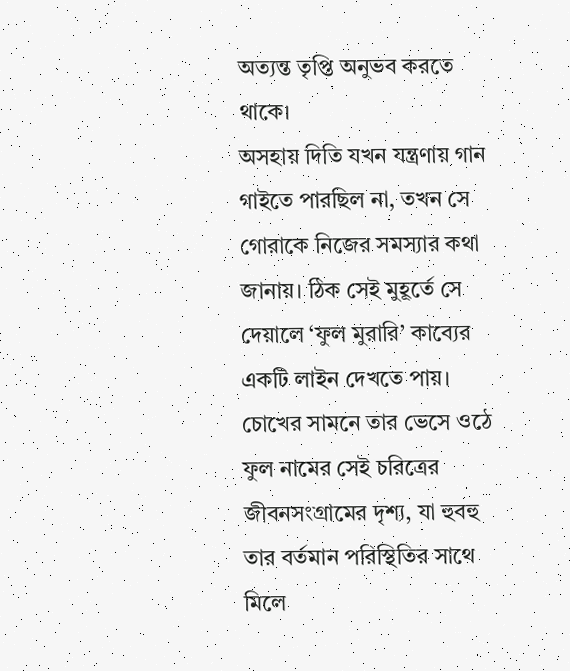অত্যন্ত তৃপ্তি অনুভব করতে থাকে।
অসহায় দিতি যখন যন্ত্রণায় গান গাইতে পারছিল না, তখন সে গোরাকে নিজের সমস্যার কথা জানায়। ঠিক সেই মুহূর্তে সে দেয়ালে ‘ফুল মুরারি’ কাব্যের একটি লাইন দেখতে পায়। চোখের সামনে তার ভেসে ওঠে ফুল নামের সেই চরিত্রের জীবনসংগ্রামের দৃশ্য, যা হুবহু তার বর্তমান পরিস্থিতির সাথে মিলে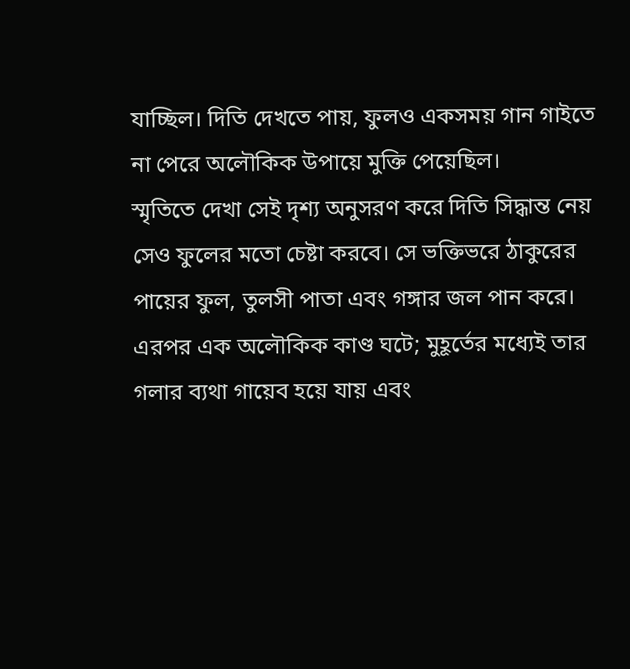যাচ্ছিল। দিতি দেখতে পায়, ফুলও একসময় গান গাইতে না পেরে অলৌকিক উপায়ে মুক্তি পেয়েছিল।
স্মৃতিতে দেখা সেই দৃশ্য অনুসরণ করে দিতি সিদ্ধান্ত নেয় সেও ফুলের মতো চেষ্টা করবে। সে ভক্তিভরে ঠাকুরের পায়ের ফুল, তুলসী পাতা এবং গঙ্গার জল পান করে। এরপর এক অলৌকিক কাণ্ড ঘটে; মুহূর্তের মধ্যেই তার গলার ব্যথা গায়েব হয়ে যায় এবং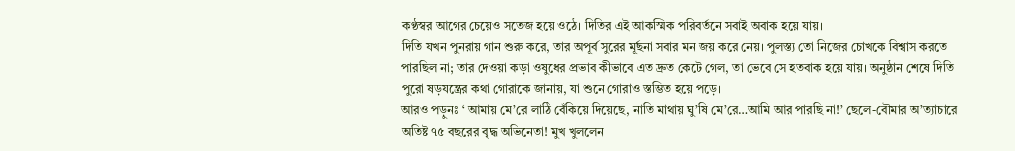কণ্ঠস্বর আগের চেয়েও সতেজ হয়ে ওঠে। দিতির এই আকস্মিক পরিবর্তনে সবাই অবাক হয়ে যায়।
দিতি যখন পুনরায় গান শুরু করে, তার অপূর্ব সুরের মূর্ছনা সবার মন জয় করে নেয়। পুলস্ত্য তো নিজের চোখকে বিশ্বাস করতে পারছিল না; তার দেওয়া কড়া ওষুধের প্রভাব কীভাবে এত দ্রুত কেটে গেল, তা ভেবে সে হতবাক হয়ে যায়। অনুষ্ঠান শেষে দিতি পুরো ষড়যন্ত্রের কথা গোরাকে জানায়, যা শুনে গোরাও স্তম্ভিত হয়ে পড়ে।
আরও পড়ুনঃ ‘ আমায় মে’রে লাঠি বেঁকিয়ে দিয়েছে, নাতি মাথায় ঘু’ষি মে’রে…আমি আর পারছি না!’ ছেলে-বৌমার অ’ত্যাচারে অতিষ্ট ৭৫ বছরের বৃদ্ধ অভিনেতা! মুখ খুললেন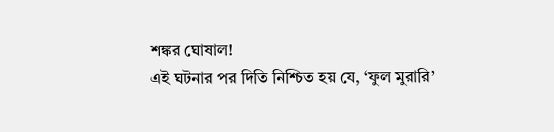শঙ্কর ঘোষাল!
এই ঘটনার পর দিতি নিশ্চিত হয় যে, ‘ফুল মুরারি’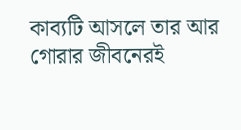কাব্যটি আসলে তার আর গোরার জীবনেরই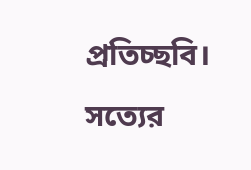প্রতিচ্ছবি। সত্যের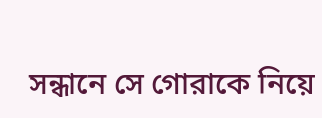সন্ধানে সে গোরাকে নিয়ে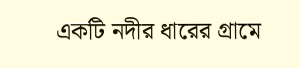একটি নদীর ধারের গ্রামে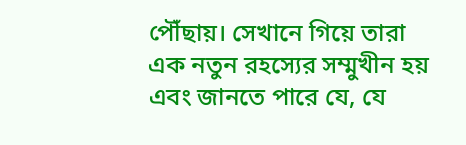পৌঁছায়। সেখানে গিয়ে তারা এক নতুন রহস্যের সম্মুখীন হয় এবং জানতে পারে যে, যে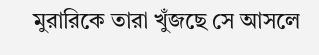মুরারিকে তারা খুঁজছে সে আসলে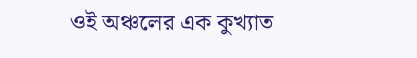ওই অঞ্চলের এক কুখ্যাত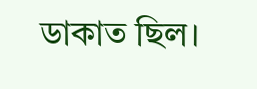ডাকাত ছিল।